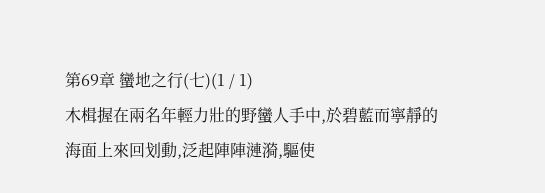第69章 蠻地之行(七)(1 / 1)
木楫握在兩名年輕力壯的野蠻人手中,於碧藍而寧靜的海面上來回划動,泛起陣陣漣漪,驅使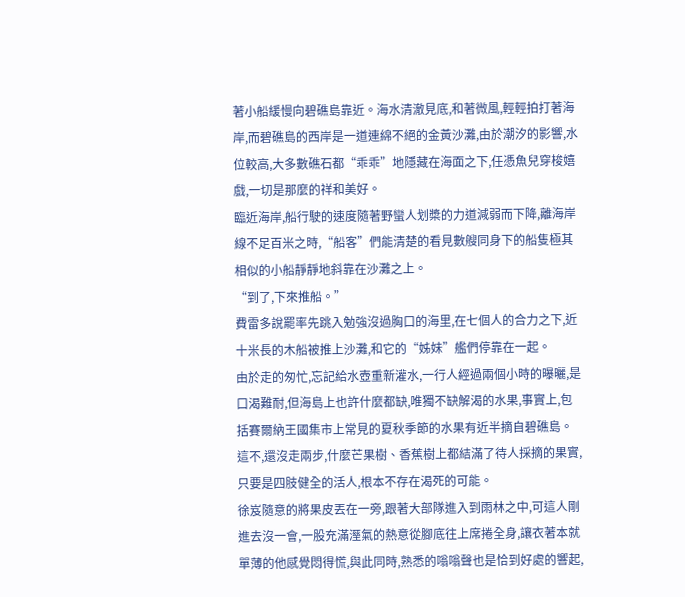著小船緩慢向碧礁島靠近。海水清澈見底,和著微風,輕輕拍打著海岸,而碧礁島的西岸是一道連綿不絕的金黃沙灘,由於潮汐的影響,水位較高,大多數礁石都“乖乖”地隱藏在海面之下,任憑魚兒穿梭嬉戲,一切是那麼的祥和美好。
臨近海岸,船行駛的速度隨著野蠻人划槳的力道減弱而下降,離海岸線不足百米之時,“船客”們能清楚的看見數艘同身下的船隻極其相似的小船靜靜地斜靠在沙灘之上。
“到了,下來推船。”
費雷多說罷率先跳入勉強沒過胸口的海里,在七個人的合力之下,近十米長的木船被推上沙灘,和它的“姊妹”艦們停靠在一起。
由於走的匆忙,忘記給水壺重新灌水,一行人經過兩個小時的曝曬,是口渴難耐,但海島上也許什麼都缺,唯獨不缺解渴的水果,事實上,包括賽爾納王國集市上常見的夏秋季節的水果有近半摘自碧礁島。這不,還沒走兩步,什麼芒果樹、香蕉樹上都結滿了待人採摘的果實,只要是四肢健全的活人,根本不存在渴死的可能。
徐岌隨意的將果皮丟在一旁,跟著大部隊進入到雨林之中,可這人剛進去沒一會,一股充滿溼氣的熱意從腳底往上席捲全身,讓衣著本就單薄的他感覺悶得慌,與此同時,熟悉的嗡嗡聲也是恰到好處的響起,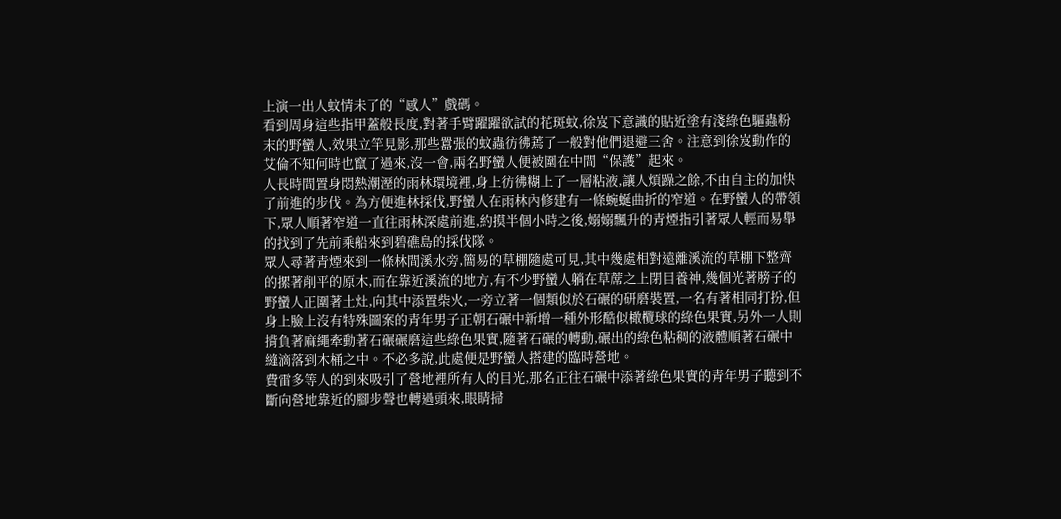上演一出人蚊情未了的“感人”戲碼。
看到周身這些指甲蓋般長度,對著手臂躍躍欲試的花斑蚊,徐岌下意識的貼近塗有淺綠色驅蟲粉末的野蠻人,效果立竿見影,那些囂張的蚊蟲彷彿蔫了一般對他們退避三舍。注意到徐岌動作的艾倫不知何時也竄了過來,沒一會,兩名野蠻人便被圍在中間“保護”起來。
人長時間置身悶熱潮溼的雨林環境裡,身上彷彿糊上了一層粘液,讓人煩躁之餘,不由自主的加快了前進的步伐。為方便進林採伐,野蠻人在雨林內修建有一條蜿蜒曲折的窄道。在野蠻人的帶領下,眾人順著窄道一直往雨林深處前進,約摸半個小時之後,嫋嫋飄升的青煙指引著眾人輕而易舉的找到了先前乘船來到碧礁島的採伐隊。
眾人尋著青煙來到一條林間溪水旁,簡易的草棚隨處可見,其中幾處相對遠離溪流的草棚下整齊的摞著削平的原木,而在靠近溪流的地方,有不少野蠻人躺在草蓆之上閉目養神,幾個光著膀子的野蠻人正圍著土灶,向其中添置柴火,一旁立著一個類似於石碾的研磨裝置,一名有著相同打扮,但身上臉上沒有特殊圖案的青年男子正朝石碾中新增一種外形酷似橄欖球的綠色果實,另外一人則揹負著麻繩牽動著石碾碾磨這些綠色果實,隨著石碾的轉動,碾出的綠色粘稠的液體順著石碾中縫滴落到木桶之中。不必多說,此處便是野蠻人搭建的臨時營地。
費雷多等人的到來吸引了營地裡所有人的目光,那名正往石碾中添著綠色果實的青年男子聽到不斷向營地靠近的腳步聲也轉過頭來,眼睛掃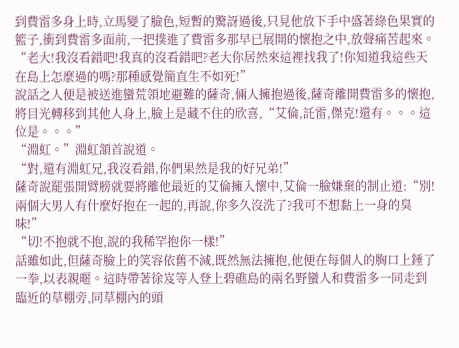到費雷多身上時,立馬變了臉色,短暫的驚訝過後,只見他放下手中盛著綠色果實的籃子,衝到費雷多面前,一把撲進了費雷多那早已展開的懷抱之中,放聲痛苦起來。
“老大!我沒看錯吧!我真的沒看錯吧?老大你居然來這裡找我了!你知道我這些天在島上怎麼過的嗎?那種感覺簡直生不如死!”
說話之人便是被送進蠻荒領地避難的薩奇,倆人擁抱過後,薩奇離開費雷多的懷抱,將目光轉移到其他人身上,臉上是藏不住的欣喜,“艾倫,託雷,傑克!還有。。。這位是。。。”
“淵虹。”淵虹頷首說道。
“對,還有淵虹兄,我沒看錯,你們果然是我的好兄弟!”
薩奇說罷張開臂膀就要將離他最近的艾倫擁入懷中,艾倫一臉嫌棄的制止道:“別!兩個大男人有什麼好抱在一起的,再說,你多久沒洗了?我可不想黏上一身的臭味!”
“切!不抱就不抱,說的我稀罕抱你一樣!”
話雖如此,但薩奇臉上的笑容依舊不減,既然無法擁抱,他便在每個人的胸口上錘了一拳,以表親暱。這時帶著徐岌等人登上碧礁島的兩名野蠻人和費雷多一同走到臨近的草棚旁,同草棚內的頭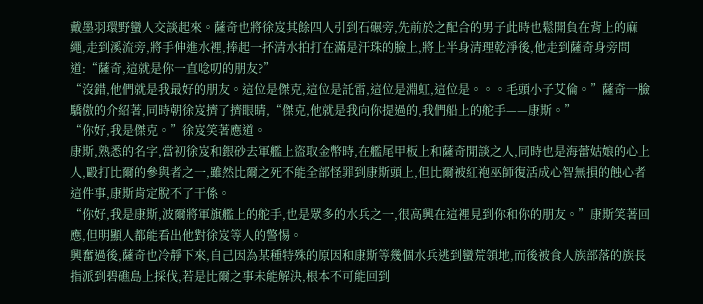戴墨羽環野蠻人交談起來。薩奇也將徐岌其餘四人引到石碾旁,先前於之配合的男子此時也鬆開負在背上的麻繩,走到溪流旁,將手伸進水裡,捧起一抔清水拍打在滿是汗珠的臉上,將上半身清理乾淨後,他走到薩奇身旁問道:“薩奇,這就是你一直唸叨的朋友?”
“沒錯,他們就是我最好的朋友。這位是傑克,這位是託雷,這位是淵虹,這位是。。。毛頭小子艾倫。”薩奇一臉驕傲的介紹著,同時朝徐岌擠了擠眼睛,“傑克,他就是我向你提過的,我們船上的舵手——康斯。”
“你好,我是傑克。”徐岌笑著應道。
康斯,熟悉的名字,當初徐岌和銀砂去軍艦上盜取金幣時,在艦尾甲板上和薩奇閒談之人,同時也是海蕾姑娘的心上人,毆打比爾的參與者之一,雖然比爾之死不能全部怪罪到康斯頭上,但比爾被紅袍巫師復活成心智無損的蝕心者這件事,康斯肯定脫不了干係。
“你好,我是康斯,波爾將軍旗艦上的舵手,也是眾多的水兵之一,很高興在這裡見到你和你的朋友。”康斯笑著回應,但明顯人都能看出他對徐岌等人的警惕。
興奮過後,薩奇也冷靜下來,自己因為某種特殊的原因和康斯等幾個水兵逃到蠻荒領地,而後被食人族部落的族長指派到碧礁島上採伐,若是比爾之事未能解決,根本不可能回到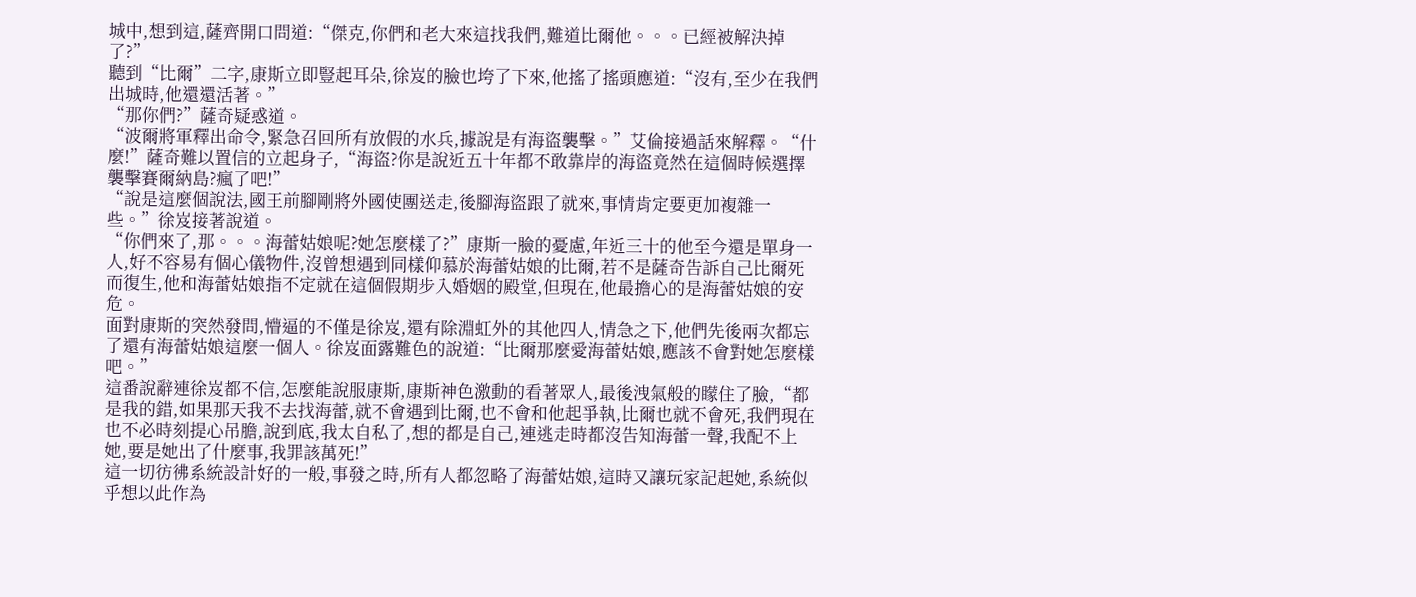城中,想到這,薩齊開口問道:“傑克,你們和老大來這找我們,難道比爾他。。。已經被解決掉了?”
聽到“比爾”二字,康斯立即豎起耳朵,徐岌的臉也垮了下來,他搖了搖頭應道:“沒有,至少在我們出城時,他還還活著。”
“那你們?”薩奇疑惑道。
“波爾將軍釋出命令,緊急召回所有放假的水兵,據說是有海盜襲擊。”艾倫接過話來解釋。“什麼!”薩奇難以置信的立起身子,“海盜?你是說近五十年都不敢靠岸的海盜竟然在這個時候選擇襲擊賽爾納島?瘋了吧!”
“說是這麼個說法,國王前腳剛將外國使團送走,後腳海盜跟了就來,事情肯定要更加複雜一些。”徐岌接著說道。
“你們來了,那。。。海蕾姑娘呢?她怎麼樣了?”康斯一臉的憂慮,年近三十的他至今還是單身一人,好不容易有個心儀物件,沒曾想遇到同樣仰慕於海蕾姑娘的比爾,若不是薩奇告訴自己比爾死而復生,他和海蕾姑娘指不定就在這個假期步入婚姻的殿堂,但現在,他最擔心的是海蕾姑娘的安危。
面對康斯的突然發問,懵逼的不僅是徐岌,還有除淵虹外的其他四人,情急之下,他們先後兩次都忘了還有海蕾姑娘這麼一個人。徐岌面露難色的說道:“比爾那麼愛海蕾姑娘,應該不會對她怎麼樣吧。”
這番說辭連徐岌都不信,怎麼能說服康斯,康斯神色激動的看著眾人,最後洩氣般的矇住了臉,“都是我的錯,如果那天我不去找海蕾,就不會遇到比爾,也不會和他起爭執,比爾也就不會死,我們現在也不必時刻提心吊膽,說到底,我太自私了,想的都是自己,連逃走時都沒告知海蕾一聲,我配不上她,要是她出了什麼事,我罪該萬死!”
這一切彷彿系統設計好的一般,事發之時,所有人都忽略了海蕾姑娘,這時又讓玩家記起她,系統似乎想以此作為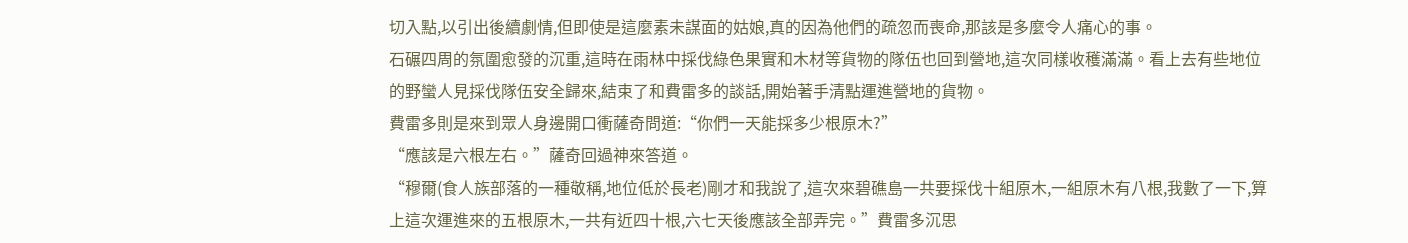切入點,以引出後續劇情,但即使是這麼素未謀面的姑娘,真的因為他們的疏忽而喪命,那該是多麼令人痛心的事。
石碾四周的氛圍愈發的沉重,這時在雨林中採伐綠色果實和木材等貨物的隊伍也回到營地,這次同樣收穫滿滿。看上去有些地位的野蠻人見採伐隊伍安全歸來,結束了和費雷多的談話,開始著手清點運進營地的貨物。
費雷多則是來到眾人身邊開口衝薩奇問道:“你們一天能採多少根原木?”
“應該是六根左右。”薩奇回過神來答道。
“穆爾(食人族部落的一種敬稱,地位低於長老)剛才和我說了,這次來碧礁島一共要採伐十組原木,一組原木有八根,我數了一下,算上這次運進來的五根原木,一共有近四十根,六七天後應該全部弄完。”費雷多沉思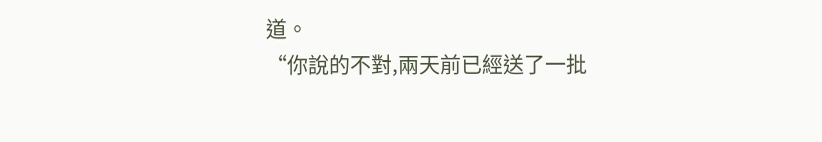道。
“你說的不對,兩天前已經送了一批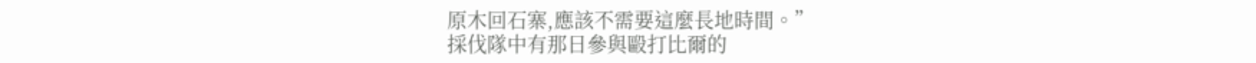原木回石寨,應該不需要這麼長地時間。”
採伐隊中有那日參與毆打比爾的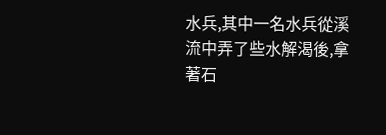水兵,其中一名水兵從溪流中弄了些水解渴後,拿著石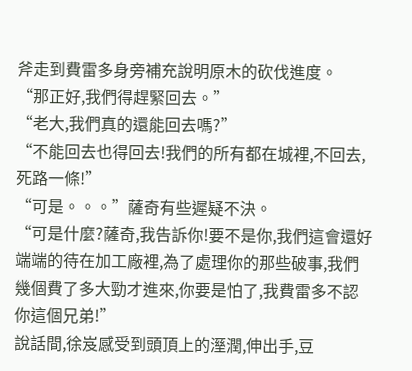斧走到費雷多身旁補充說明原木的砍伐進度。
“那正好,我們得趕緊回去。”
“老大,我們真的還能回去嗎?”
“不能回去也得回去!我們的所有都在城裡,不回去,死路一條!”
“可是。。。”薩奇有些遲疑不決。
“可是什麼?薩奇,我告訴你!要不是你,我們這會還好端端的待在加工廠裡,為了處理你的那些破事,我們幾個費了多大勁才進來,你要是怕了,我費雷多不認你這個兄弟!”
說話間,徐岌感受到頭頂上的溼潤,伸出手,豆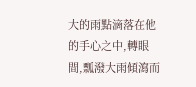大的雨點滴落在他的手心之中,轉眼間,瓢潑大雨傾瀉而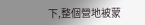下,整個營地被蒙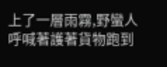上了一層雨霧,野蠻人呼喊著護著貨物跑到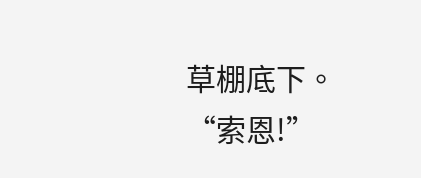草棚底下。
“索恩!”